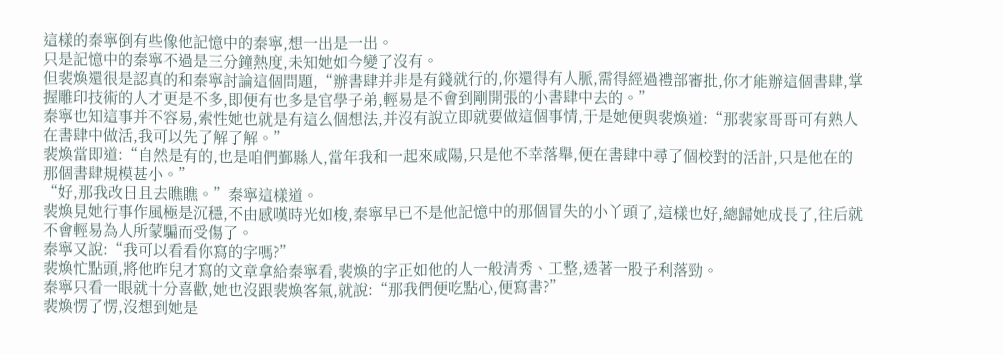這樣的秦寧倒有些像他記憶中的秦寧,想一出是一出。
只是記憶中的秦寧不過是三分鐘熱度,未知她如今變了沒有。
但裴煥還很是認真的和秦寧討論這個問題,“辦書肆并非是有錢就行的,你還得有人脈,需得經過禮部審批,你才能辦這個書肆,掌握雕印技術的人才更是不多,即便有也多是官學子弟,輕易是不會到剛開張的小書肆中去的。”
秦寧也知這事并不容易,索性她也就是有這么個想法,并沒有說立即就要做這個事情,于是她便與裴煥道:“那裴家哥哥可有熟人在書肆中做活,我可以先了解了解。”
裴煥當即道:“自然是有的,也是咱們鄞縣人,當年我和一起來咸陽,只是他不幸落舉,便在書肆中尋了個校對的活計,只是他在的那個書肆規模甚小。”
“好,那我改日且去瞧瞧。”秦寧這樣道。
裴煥見她行事作風極是沉穩,不由感嘆時光如梭,秦寧早已不是他記憶中的那個冒失的小丫頭了,這樣也好,總歸她成長了,往后就不會輕易為人所蒙騙而受傷了。
秦寧又說:“我可以看看你寫的字嗎?”
裴煥忙點頭,將他昨兒才寫的文章拿給秦寧看,裴煥的字正如他的人一般清秀、工整,透著一股子利落勁。
秦寧只看一眼就十分喜歡,她也沒跟裴煥客氣,就說:“那我們便吃點心,便寫書?”
裴煥愣了愣,沒想到她是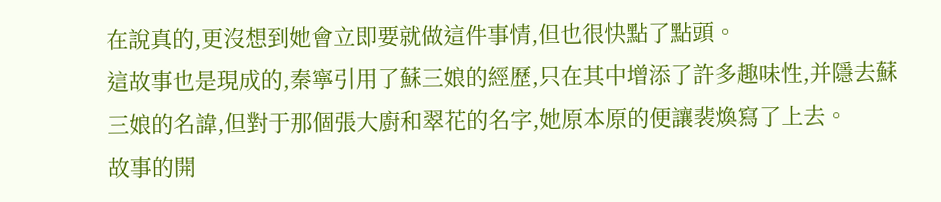在說真的,更沒想到她會立即要就做這件事情,但也很快點了點頭。
這故事也是現成的,秦寧引用了蘇三娘的經歷,只在其中增添了許多趣味性,并隱去蘇三娘的名諱,但對于那個張大廚和翠花的名字,她原本原的便讓裴煥寫了上去。
故事的開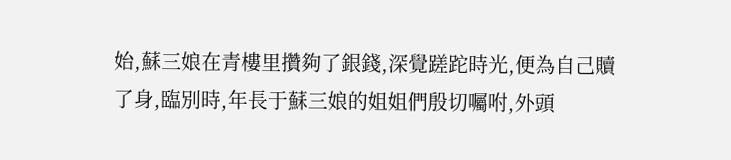始,蘇三娘在青樓里攢夠了銀錢,深覺蹉跎時光,便為自己贖了身,臨別時,年長于蘇三娘的姐姐們殷切囑咐,外頭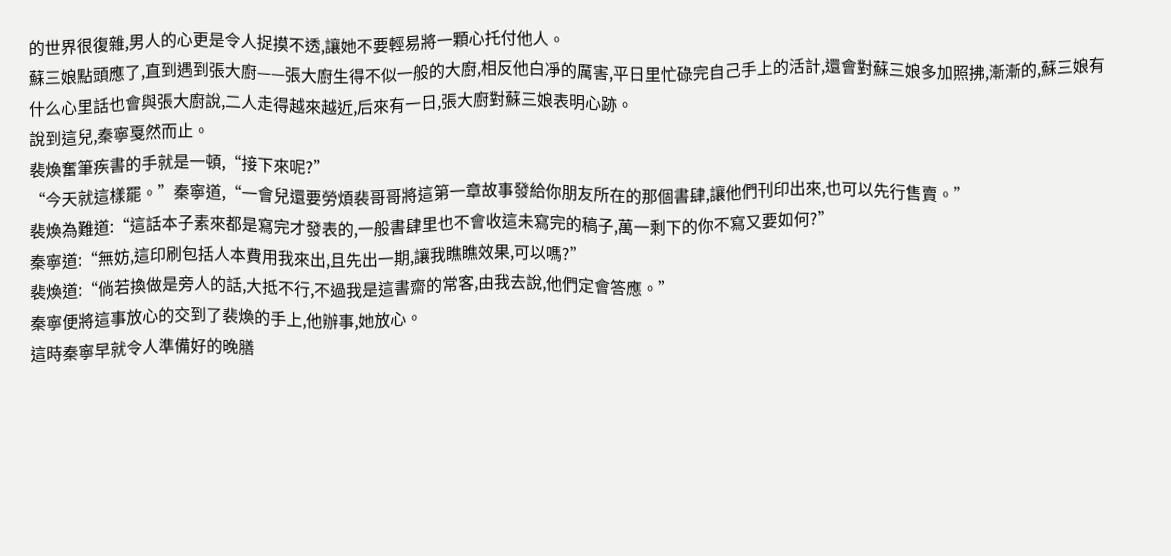的世界很復雜,男人的心更是令人捉摸不透,讓她不要輕易將一顆心托付他人。
蘇三娘點頭應了,直到遇到張大廚——張大廚生得不似一般的大廚,相反他白凈的厲害,平日里忙碌完自己手上的活計,還會對蘇三娘多加照拂,漸漸的,蘇三娘有什么心里話也會與張大廚說,二人走得越來越近,后來有一日,張大廚對蘇三娘表明心跡。
說到這兒,秦寧戛然而止。
裴煥奮筆疾書的手就是一頓,“接下來呢?”
“今天就這樣罷。”秦寧道,“一會兒還要勞煩裴哥哥將這第一章故事發給你朋友所在的那個書肆,讓他們刊印出來,也可以先行售賣。”
裴煥為難道:“這話本子素來都是寫完才發表的,一般書肆里也不會收這未寫完的稿子,萬一剩下的你不寫又要如何?”
秦寧道:“無妨,這印刷包括人本費用我來出,且先出一期,讓我瞧瞧效果,可以嗎?”
裴煥道:“倘若換做是旁人的話,大抵不行,不過我是這書齋的常客,由我去說,他們定會答應。”
秦寧便將這事放心的交到了裴煥的手上,他辦事,她放心。
這時秦寧早就令人準備好的晚膳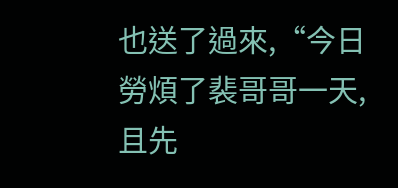也送了過來,“今日勞煩了裴哥哥一天,且先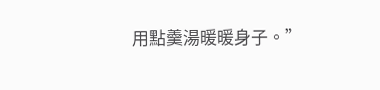用點羹湯暖暖身子。”